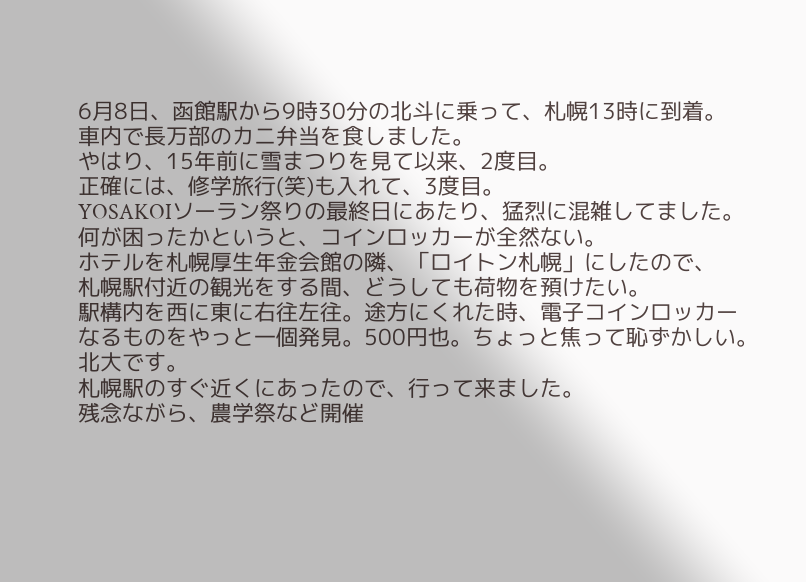6月8日、函館駅から9時30分の北斗に乗って、札幌13時に到着。
車内で長万部のカニ弁当を食しました。
やはり、15年前に雪まつりを見て以来、2度目。
正確には、修学旅行(笑)も入れて、3度目。
YOSAKOIソーラン祭りの最終日にあたり、猛烈に混雑してました。
何が困ったかというと、コインロッカーが全然ない。
ホテルを札幌厚生年金会館の隣、「ロイトン札幌」にしたので、
札幌駅付近の観光をする間、どうしても荷物を預けたい。
駅構内を西に東に右往左往。途方にくれた時、電子コインロッカー
なるものをやっと一個発見。500円也。ちょっと焦って恥ずかしい。
北大です。
札幌駅のすぐ近くにあったので、行って来ました。
残念ながら、農学祭など開催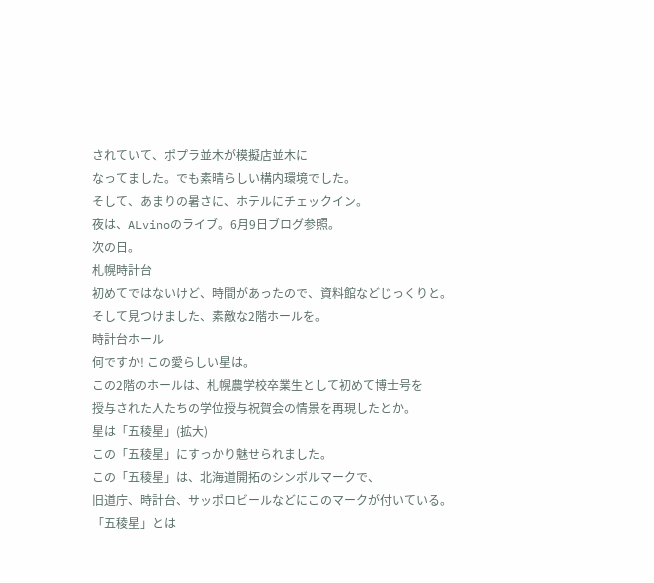されていて、ポプラ並木が模擬店並木に
なってました。でも素晴らしい構内環境でした。
そして、あまりの暑さに、ホテルにチェックイン。
夜は、ALvinoのライブ。6月9日ブログ参照。
次の日。
札幌時計台
初めてではないけど、時間があったので、資料館などじっくりと。
そして見つけました、素敵な2階ホールを。
時計台ホール
何ですか! この愛らしい星は。
この2階のホールは、札幌農学校卒業生として初めて博士号を
授与された人たちの学位授与祝賀会の情景を再現したとか。
星は「五稜星」(拡大)
この「五稜星」にすっかり魅せられました。
この「五稜星」は、北海道開拓のシンボルマークで、
旧道庁、時計台、サッポロビールなどにこのマークが付いている。
「五稜星」とは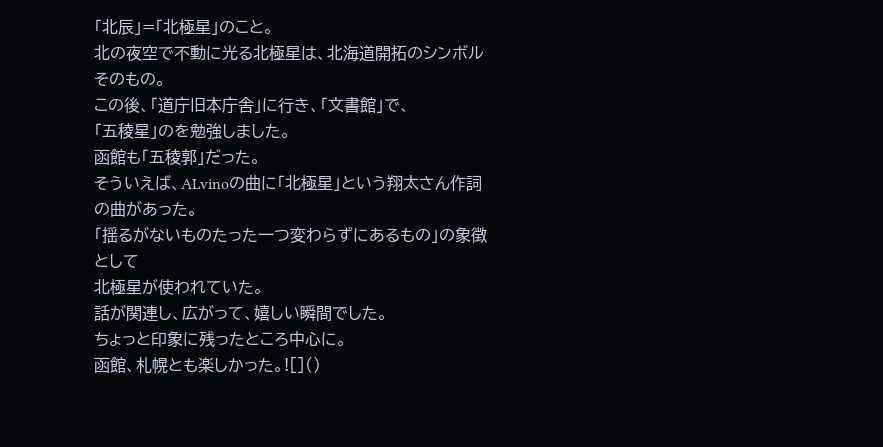「北辰」=「北極星」のこと。
北の夜空で不動に光る北極星は、北海道開拓のシンボルそのもの。
この後、「道庁旧本庁舎」に行き、「文書館」で、
「五稜星」のを勉強しました。
函館も「五稜郭」だった。
そういえば、ALvinoの曲に「北極星」という翔太さん作詞の曲があった。
「揺るがないものたった一つ変わらずにあるもの」の象徴として
北極星が使われていた。
話が関連し、広がって、嬉しい瞬間でした。
ちょっと印象に残ったところ中心に。
函館、札幌とも楽しかった。![]()